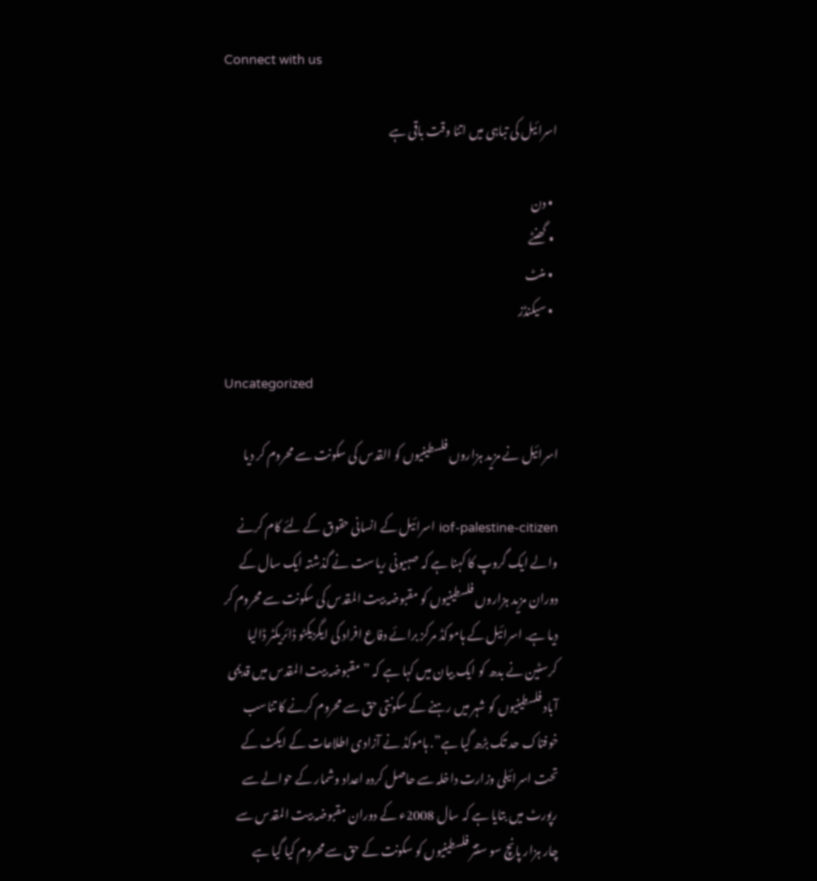Connect with us

اسرائیل کی تباہی میں اتنا وقت باقی ہے

  • دن
  • گھنٹے
  • منٹ
  • سیکنڈز

Uncategorized

اسرائیل نے مزید ہزاروں فلسطینیوں کو القدس کی سکونت سے محروم کر دیا

iof-palestine-citizen اسرائیل کے انسانی حقوق کے لئے کام کرنے والے ایک گروپ کا کہنا ہے کہ صہیونی ریاست نے گذشتہ ایک سال کے دوران مزید ہزاروں فلسطینیوں کو مقبوضہ بیت المقدس کی سکونت سے محروم کر دیا ہے. اسرائیل کے ہاموکڈ مرکز برائے دفاع افراد کی ایگزیکٹو ڈائریکٹر ڈالیا کرسٹین نے بدھ کو ایک بیان میں کہا ہے کہ ”مقبوضہ بیت المقدس میں قدیمی آباد فلسطینیوں کو شہر میں رہنے کے سکونتی حق سے محروم کرنے کا تناسب خوفناک حد تک بڑھ گیا ہے”. ہاموکڈ نے آزادی اطلاعات کے ایکٹ کے تحت اسرائیلی وزارت داخلہ سے حاصل کردہ اعداد وشمار کے حوالے سے رپورٹ میں بتایا ہے کہ سال 2008ء کے دوران مقبوضہ بیت المقدس سے چار ہزار پانچ سو ستتر فلسطینیوں کو سکونت کے حق سے محروم کیا گیا ہے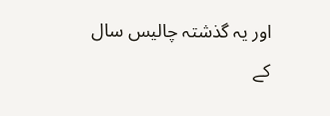اور یہ گذشتہ چالیس سال کے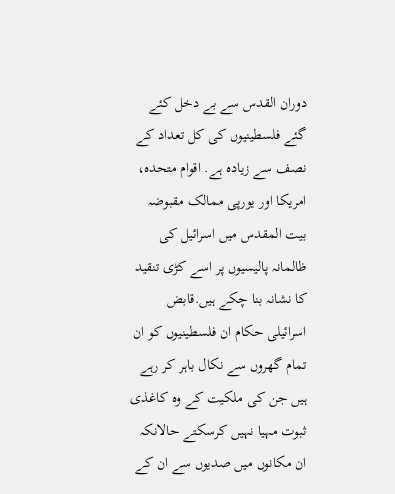دوران القدس سے بے دخل کئے گئے فلسطینیوں کی کل تعداد کے نصف سے زیادہ ہے. اقوام متحدہ، امریکا اور یورپی ممالک مقبوضہ بیت المقدس میں اسرائیل کی ظالمانہ پالیسیوں پر اسے کڑی تنقید کا نشانہ بنا چکے ہیں.قابض اسرائیلی حکام ان فلسطینیوں کو ان تمام گھروں سے نکال باہر کر رہے ہیں جن کی ملکیت کے وہ کاغذی ثبوت مہیا نہیں کرسکتے حالانکہ ان مکانوں میں صدیوں سے ان کے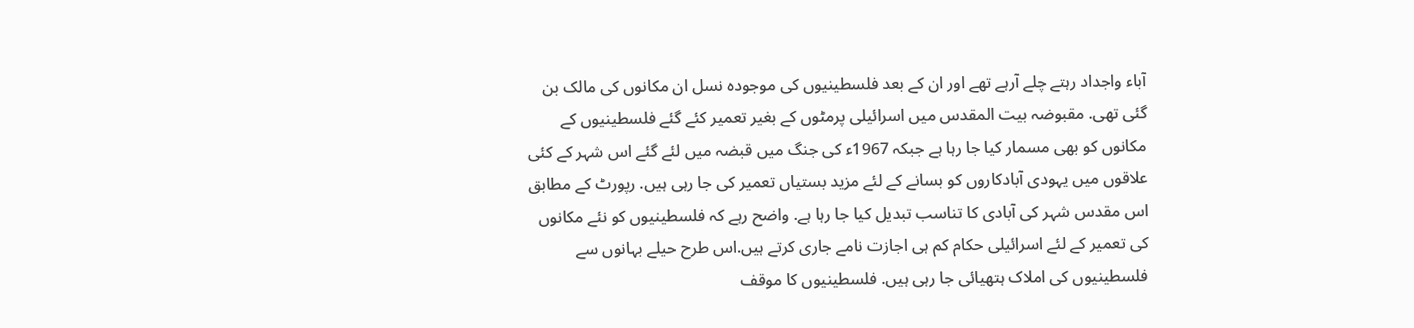آباء واجداد رہتے چلے آرہے تھے اور ان کے بعد فلسطینیوں کی موجودہ نسل ان مکانوں کی مالک بن گئی تھی. مقبوضہ بیت المقدس میں اسرائیلی پرمٹوں کے بغیر تعمیر کئے گئے فلسطینیوں کے مکانوں کو بھی مسمار کیا جا رہا ہے جبکہ 1967ء کی جنگ میں قبضہ میں لئے گئے اس شہر کے کئی علاقوں میں یہودی آبادکاروں کو بسانے کے لئے مزید بستیاں تعمیر کی جا رہی ہیں. رپورٹ کے مطابق اس مقدس شہر کی آبادی کا تناسب تبدیل کیا جا رہا ہے. واضح رہے کہ فلسطینیوں کو نئے مکانوں کی تعمیر کے لئے اسرائیلی حکام کم ہی اجازت نامے جاری کرتے ہیں.اس طرح حیلے بہانوں سے فلسطینیوں کی املاک ہتھیائی جا رہی ہیں. فلسطینیوں کا موقف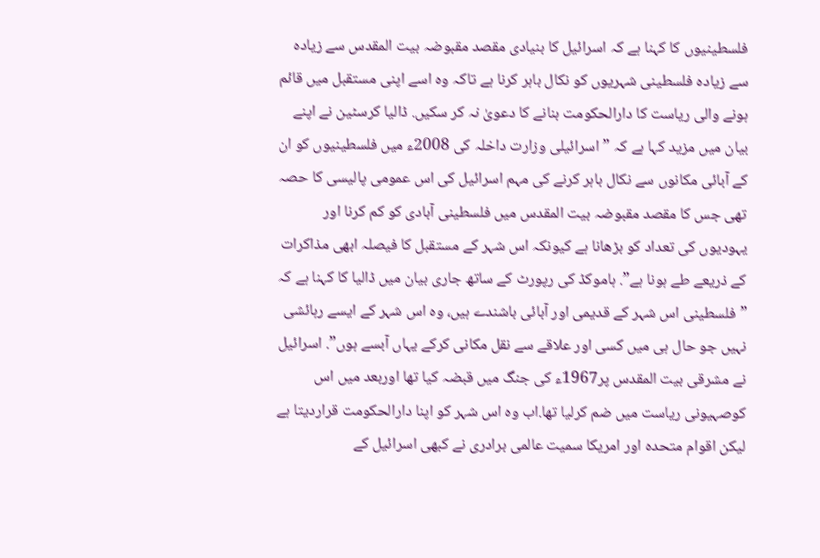فلسطینیوں کا کہنا ہے کہ اسرائیل کا بنیادی مقصد مقبوضہ بیت المقدس سے زیادہ سے زیادہ فلسطینی شہریوں کو نکال باہر کرنا ہے تاکہ وہ اسے اپنی مستقبل میں قائم ہونے والی ریاست کا دارالحکومت بنانے کا دعویٰ نہ کر سکیں. ڈالیا کرسٹین نے اپنے بیان میں مزید کہا ہے کہ ”اسرائیلی وزارت داخلہ کی 2008ء میں فلسطینیوں کو ان کے آبائی مکانوں سے نکال باہر کرنے کی مہم اسرائیل کی اس عمومی پالیسی کا حصہ تھی جس کا مقصد مقبوضہ بیت المقدس میں فلسطینی آبادی کو کم کرنا اور یہودیوں کی تعداد کو بڑھانا ہے کیونکہ اس شہر کے مستقبل کا فیصلہ ابھی مذاکرات کے ذریعے طے ہونا ہے”. ہاموکڈ کی رپورٹ کے ساتھ جاری بیان میں ڈالیا کا کہنا ہے کہ ”فلسطینی اس شہر کے قدیمی اور آبائی باشندے ہیں، وہ اس شہر کے ایسے رہائشی نہیں جو حال ہی میں کسی اور علاقے سے نقل مکانی کرکے یہاں آبسے ہوں”. اسرائیل نے مشرقی بیت المقدس پر1967ء کی جنگ میں قبضہ کیا تھا اوربعد میں اس کوصہیونی ریاست میں ضم کرلیا تھا.اب وہ اس شہر کو اپنا دارالحکومت قراردیتا ہے لیکن اقوام متحدہ اور امریکا سمیت عالمی برادری نے کبھی اسرائیل کے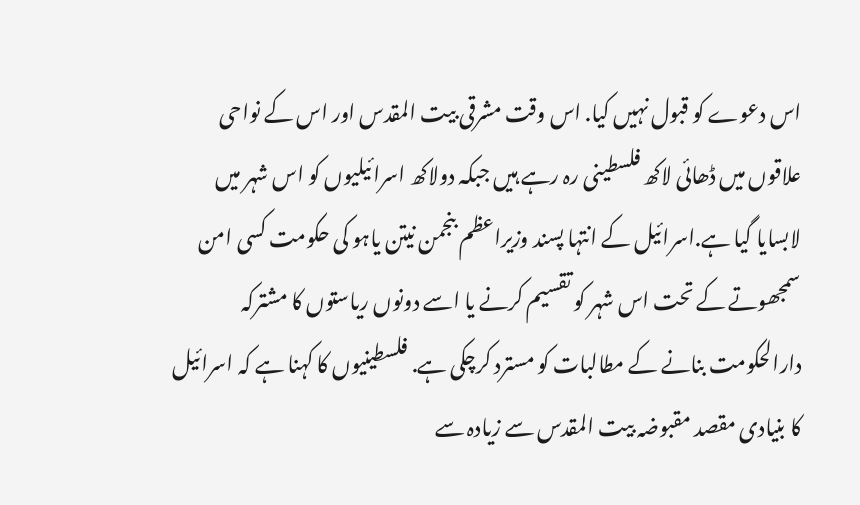اس دعوے کو قبول نہیں کیا. اس وقت مشرقی بیت المقدس اور اس کے نواحی علاقوں میں ڈھائی لاکھ فلسطینی رہ رہے ہیں جبکہ دولاکھ اسرائیلیوں کو اس شہر میں لابسایا گیا ہے.اسرائیل کے انتہا پسند وزیراعظم بنجمن نیتن یاہو کی حکومت کسی امن سمجھوتے کے تحت اس شہر کو تقسیم کرنے یا اسے دونوں ریاستوں کا مشترکہ دارالحکومت بنانے کے مطالبات کو مسترد کرچکی ہے. فلسطینیوں کا کہنا ہے کہ اسرائیل کا بنیادی مقصد مقبوضہ بیت المقدس سے زیادہ سے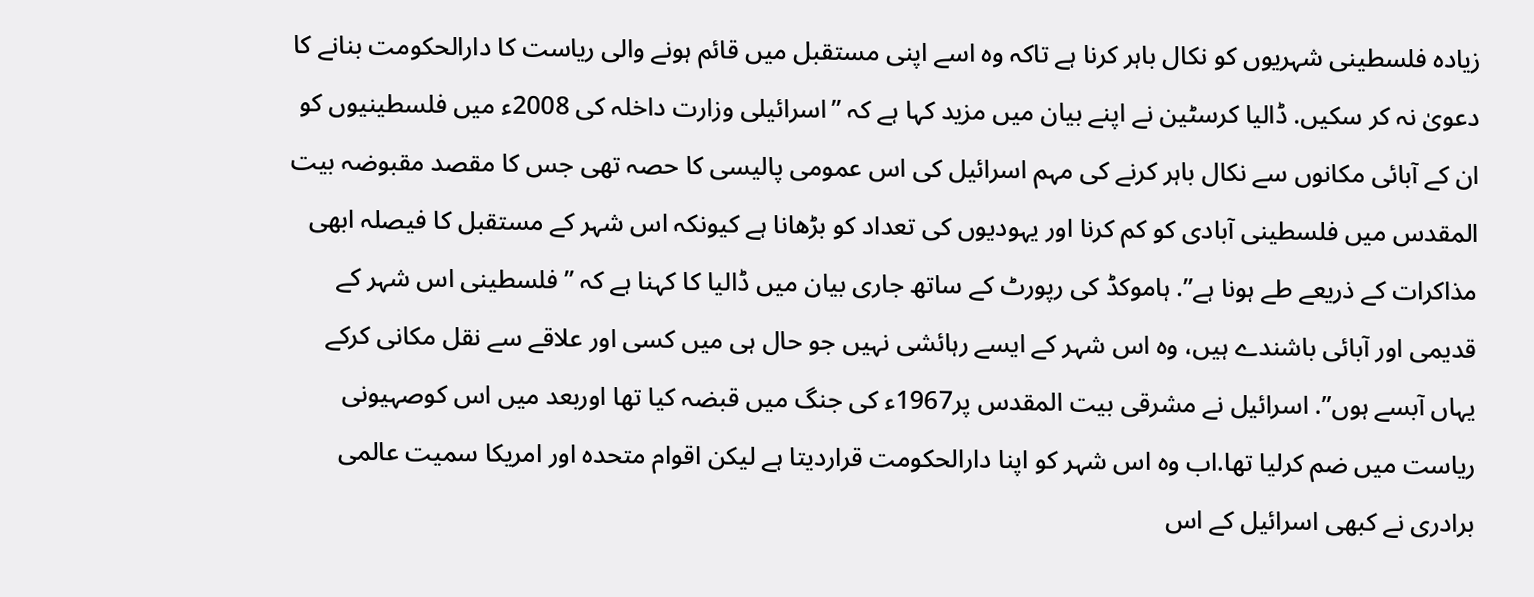زیادہ فلسطینی شہریوں کو نکال باہر کرنا ہے تاکہ وہ اسے اپنی مستقبل میں قائم ہونے والی ریاست کا دارالحکومت بنانے کا دعویٰ نہ کر سکیں. ڈالیا کرسٹین نے اپنے بیان میں مزید کہا ہے کہ ”اسرائیلی وزارت داخلہ کی 2008ء میں فلسطینیوں کو ان کے آبائی مکانوں سے نکال باہر کرنے کی مہم اسرائیل کی اس عمومی پالیسی کا حصہ تھی جس کا مقصد مقبوضہ بیت المقدس میں فلسطینی آبادی کو کم کرنا اور یہودیوں کی تعداد کو بڑھانا ہے کیونکہ اس شہر کے مستقبل کا فیصلہ ابھی مذاکرات کے ذریعے طے ہونا ہے”. ہاموکڈ کی رپورٹ کے ساتھ جاری بیان میں ڈالیا کا کہنا ہے کہ ”فلسطینی اس شہر کے قدیمی اور آبائی باشندے ہیں، وہ اس شہر کے ایسے رہائشی نہیں جو حال ہی میں کسی اور علاقے سے نقل مکانی کرکے یہاں آبسے ہوں”. اسرائیل نے مشرقی بیت المقدس پر1967ء کی جنگ میں قبضہ کیا تھا اوربعد میں اس کوصہیونی ریاست میں ضم کرلیا تھا.اب وہ اس شہر کو اپنا دارالحکومت قراردیتا ہے لیکن اقوام متحدہ اور امریکا سمیت عالمی برادری نے کبھی اسرائیل کے اس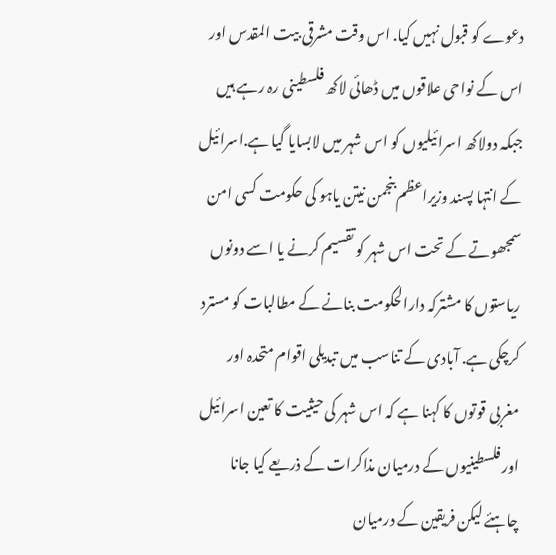دعوے کو قبول نہیں کیا. اس وقت مشرقی بیت المقدس اور اس کے نواحی علاقوں میں ڈھائی لاکھ فلسطینی رہ رہے ہیں جبکہ دولاکھ اسرائیلیوں کو اس شہر میں لابسایا گیا ہے.اسرائیل کے انتہا پسند وزیراعظم بنجمن نیتن یاہو کی حکومت کسی امن سمجھوتے کے تحت اس شہر کو تقسیم کرنے یا اسے دونوں ریاستوں کا مشترکہ دارالحکومت بنانے کے مطالبات کو مسترد کرچکی ہے. آبادی کے تناسب میں تبدیلی اقوام متحدہ اور مغربی قوتوں کا کہنا ہے کہ اس شہر کی حیثیت کا تعین اسرائیل اور فلسطینیوں کے درمیان مذاکرات کے ذریعے کیا جانا چاہئے لیکن فریقین کے درمیان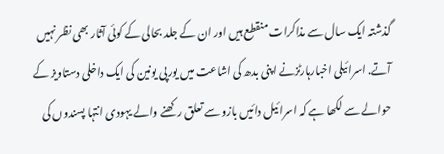گذشتہ ایک سال سے مذاکرات منقطع ہیں اور ان کے جلد بحالی کے کوئی آثار بھی نظر نہیں آتے. اسرائیلی اخبارہارٹزنے اپنی بدھ کی اشاعت میں یورپی یونین کی ایک داخلی دستاویز کے حوالے سے لکھا ہے کہ اسرائیل دائیں بازو سے تعلق رکھنے والے یہودی انتہا پسندوں کی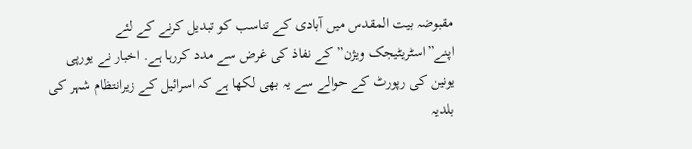مقبوضہ بیت المقدس میں آبادی کے تناسب کو تبدیل کرنے کے لئے اپنے”اسٹریٹیجک ویژن” کے نفاذ کی غرض سے مدد کررہا ہے. اخبار نے یورپی یونین کی رپورٹ کے حوالے سے یہ بھی لکھا ہے کہ اسرائیل کے زیرانتظام شہر کی بلدیہ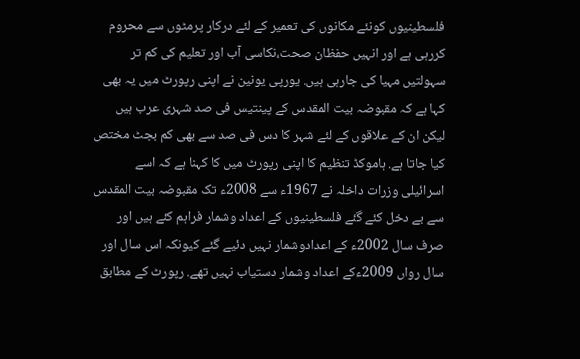فلسطینیوں کونئے مکانوں کی تعمیر کے لئے درکار پرمٹوں سے محروم کررہی ہے اور انہیں حفظان صحت،نکاسی آب اور تعلیم کی کم تر سہولتیں مہیا کی جارہی ہیں. یورپی یونین نے اپنی رپورٹ میں یہ بھی کہا ہے کہ مقبوضہ بیت المقدس کے پینتیس فی صد شہری عرب ہیں لیکن ان کے علاقوں کے لئے شہر کا دس فی صد سے بھی کم بجٹ مختص کیا جاتا ہے. ہاموکڈ تنظیم کا اپنی رپورٹ میں کا کہنا ہے کہ اسے اسرائیلی وزرات داخلہ نے 1967ء سے 2008ء تک مقبوضہ بیت المقدس سے بے دخل کئے گئے فلسطینیوں کے اعداد وشمار فراہم کئے ہیں اور صرف سال 2002ء کے اعدادوشمار نہیں دئیے گئے کیونکہ اس سال اور سال رواں 2009ءکے اعداد وشمار دستیاب نہیں تھے. رپورٹ کے مطابق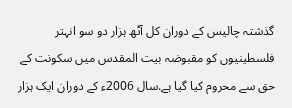گذشتہ چالیس کے دوران کل آٹھ ہزار دو سو انہتر فلسطینیوں کو مقبوضہ بیت المقدس میں سکونت کے حق سے محروم کیا گیا ہے.سال 2006ء کے دوران ایک ہزار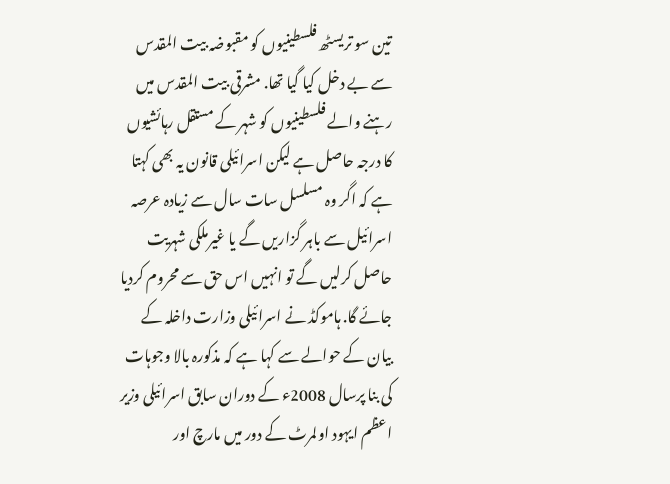تین سو تریسٹھ فلسطینیوں کو مقبوضہ بیت المقدس سے بے دخل کیا گیا تھا. مشرقی بیت المقدس میں رہنے والے فلسطینیوں کو شہر کے مستقل رہائشیوں کا درجہ حاصل ہے لیکن اسرائیلی قانون یہ بھی کہتا ہے کہ اگر وہ مسلسل سات سال سے زیادہ عرصہ اسرائیل سے باہر گزاریں گے یا غیرملکی شہریت حاصل کرلیں گے تو انہیں اس حق سے محروم کردیا جائے گا. ہاموکڈ نے اسرائیلی وزارت داخلہ کے بیان کے حوالے سے کہا ہے کہ مذکورہ بالا وجوہات کی بنا پرسال 2008ء کے دوران سابق اسرائیلی وزیر اعظم ایہود اولمرٹ کے دور میں مارچ اور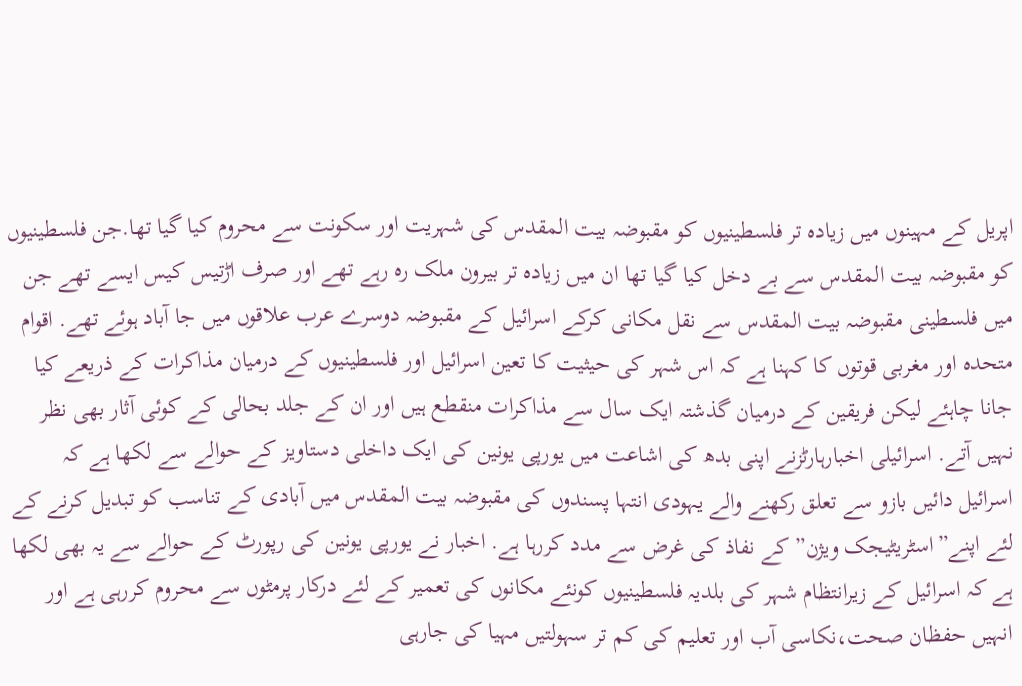اپریل کے مہینوں میں زیادہ تر فلسطینیوں کو مقبوضہ بیت المقدس کی شہریت اور سکونت سے محروم کیا گیا تھا.جن فلسطینیوں کو مقبوضہ بیت المقدس سے بے دخل کیا گیا تھا ان میں زیادہ تر بیرون ملک رہ رہے تھے اور صرف اڑتیس کیس ایسے تھے جن میں فلسطینی مقبوضہ بیت المقدس سے نقل مکانی کرکے اسرائیل کے مقبوضہ دوسرے عرب علاقوں میں جا آباد ہوئے تھے. اقوام متحدہ اور مغربی قوتوں کا کہنا ہے کہ اس شہر کی حیثیت کا تعین اسرائیل اور فلسطینیوں کے درمیان مذاکرات کے ذریعے کیا جانا چاہئے لیکن فریقین کے درمیان گذشتہ ایک سال سے مذاکرات منقطع ہیں اور ان کے جلد بحالی کے کوئی آثار بھی نظر نہیں آتے. اسرائیلی اخبارہارٹزنے اپنی بدھ کی اشاعت میں یورپی یونین کی ایک داخلی دستاویز کے حوالے سے لکھا ہے کہ اسرائیل دائیں بازو سے تعلق رکھنے والے یہودی انتہا پسندوں کی مقبوضہ بیت المقدس میں آبادی کے تناسب کو تبدیل کرنے کے لئے اپنے”اسٹریٹیجک ویژن” کے نفاذ کی غرض سے مدد کررہا ہے. اخبار نے یورپی یونین کی رپورٹ کے حوالے سے یہ بھی لکھا ہے کہ اسرائیل کے زیرانتظام شہر کی بلدیہ فلسطینیوں کونئے مکانوں کی تعمیر کے لئے درکار پرمٹوں سے محروم کررہی ہے اور انہیں حفظان صحت،نکاسی آب اور تعلیم کی کم تر سہولتیں مہیا کی جارہی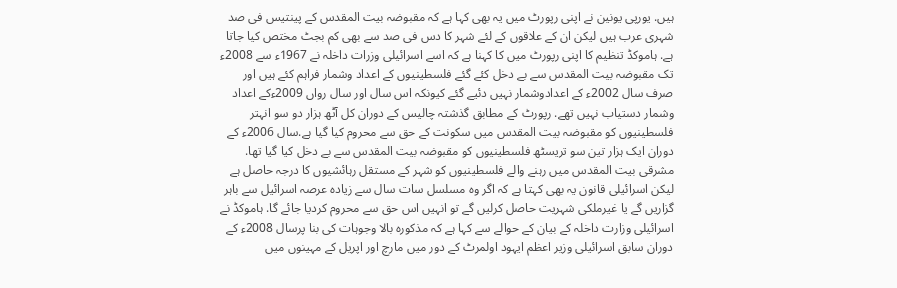ہیں. یورپی یونین نے اپنی رپورٹ میں یہ بھی کہا ہے کہ مقبوضہ بیت المقدس کے پینتیس فی صد شہری عرب ہیں لیکن ان کے علاقوں کے لئے شہر کا دس فی صد سے بھی کم بجٹ مختص کیا جاتا ہے. ہاموکڈ تنظیم کا اپنی رپورٹ میں کا کہنا ہے کہ اسے اسرائیلی وزرات داخلہ نے 1967ء سے 2008ء تک مقبوضہ بیت المقدس سے بے دخل کئے گئے فلسطینیوں کے اعداد وشمار فراہم کئے ہیں اور صرف سال 2002ء کے اعدادوشمار نہیں دئیے گئے کیونکہ اس سال اور سال رواں 2009ءکے اعداد وشمار دستیاب نہیں تھے. رپورٹ کے مطابق گذشتہ چالیس کے دوران کل آٹھ ہزار دو سو انہتر فلسطینیوں کو مقبوضہ بیت المقدس میں سکونت کے حق سے محروم کیا گیا ہے.سال 2006ء کے دوران ایک ہزار تین سو تریسٹھ فلسطینیوں کو مقبوضہ بیت المقدس سے بے دخل کیا گیا تھا. مشرقی بیت المقدس میں رہنے والے فلسطینیوں کو شہر کے مستقل رہائشیوں کا درجہ حاصل ہے لیکن اسرائیلی قانون یہ بھی کہتا ہے کہ اگر وہ مسلسل سات سال سے زیادہ عرصہ اسرائیل سے باہر گزاریں گے یا غیرملکی شہریت حاصل کرلیں گے تو انہیں اس حق سے محروم کردیا جائے گا. ہاموکڈ نے اسرائیلی وزارت داخلہ کے بیان کے حوالے سے کہا ہے کہ مذکورہ بالا وجوہات کی بنا پرسال 2008ء کے دوران سابق اسرائیلی وزیر اعظم ایہود اولمرٹ کے دور میں مارچ اور اپریل کے مہینوں میں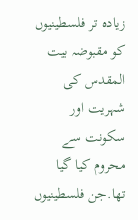زیادہ تر فلسطینیوں کو مقبوضہ بیت المقدس کی شہریت اور سکونت سے محروم کیا گیا تھا.جن فلسطینیوں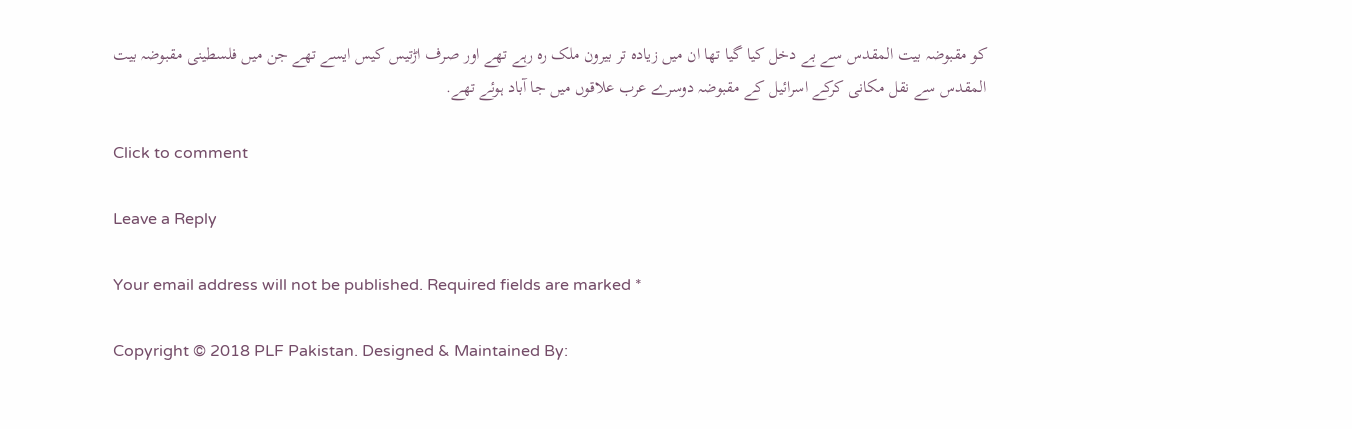کو مقبوضہ بیت المقدس سے بے دخل کیا گیا تھا ان میں زیادہ تر بیرون ملک رہ رہے تھے اور صرف اڑتیس کیس ایسے تھے جن میں فلسطینی مقبوضہ بیت المقدس سے نقل مکانی کرکے اسرائیل کے مقبوضہ دوسرے عرب علاقوں میں جا آباد ہوئے تھے.

Click to comment

Leave a Reply

Your email address will not be published. Required fields are marked *

Copyright © 2018 PLF Pakistan. Designed & Maintained By: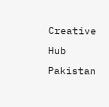Creative Hub Pakistan